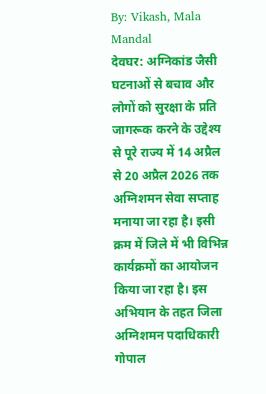By: Vikash, Mala Mandal
देवघर: अग्निकांड जैसी घटनाओं से बचाव और लोगों को सुरक्षा के प्रति जागरूक करने के उद्देश्य से पूरे राज्य में 14 अप्रैल से 20 अप्रैल 2026 तक अग्निशमन सेवा सप्ताह मनाया जा रहा है। इसी क्रम में जिले में भी विभिन्न कार्यक्रमों का आयोजन किया जा रहा है। इस अभियान के तहत जिला अग्निशमन पदाधिकारी गोपाल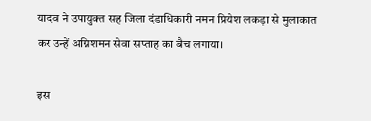यादव ने उपायुक्त सह जिला दंडाधिकारी नमन प्रियेश लकड़ा से मुलाकात कर उन्हें अग्निशमन सेवा सप्ताह का बैच लगाया।

इस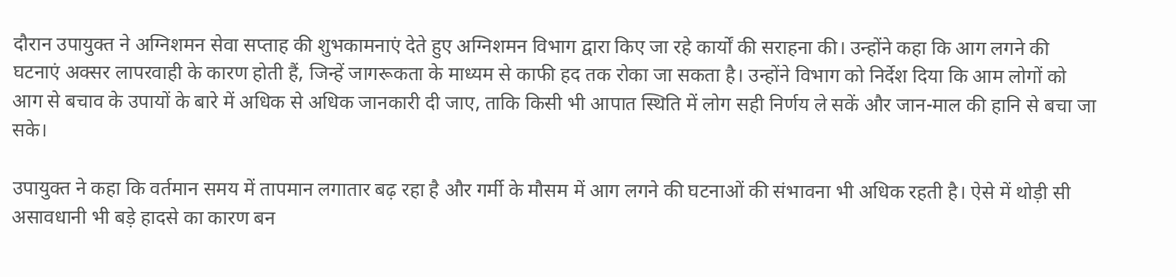दौरान उपायुक्त ने अग्निशमन सेवा सप्ताह की शुभकामनाएं देते हुए अग्निशमन विभाग द्वारा किए जा रहे कार्यों की सराहना की। उन्होंने कहा कि आग लगने की घटनाएं अक्सर लापरवाही के कारण होती हैं, जिन्हें जागरूकता के माध्यम से काफी हद तक रोका जा सकता है। उन्होंने विभाग को निर्देश दिया कि आम लोगों को आग से बचाव के उपायों के बारे में अधिक से अधिक जानकारी दी जाए, ताकि किसी भी आपात स्थिति में लोग सही निर्णय ले सकें और जान-माल की हानि से बचा जा सके।

उपायुक्त ने कहा कि वर्तमान समय में तापमान लगातार बढ़ रहा है और गर्मी के मौसम में आग लगने की घटनाओं की संभावना भी अधिक रहती है। ऐसे में थोड़ी सी असावधानी भी बड़े हादसे का कारण बन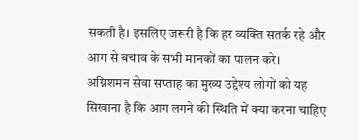सकती है। इसलिए जरूरी है कि हर व्यक्ति सतर्क रहे और आग से बचाव के सभी मानकों का पालन करे।
अग्निशमन सेवा सप्ताह का मुख्य उद्देश्य लोगों को यह सिखाना है कि आग लगने की स्थिति में क्या करना चाहिए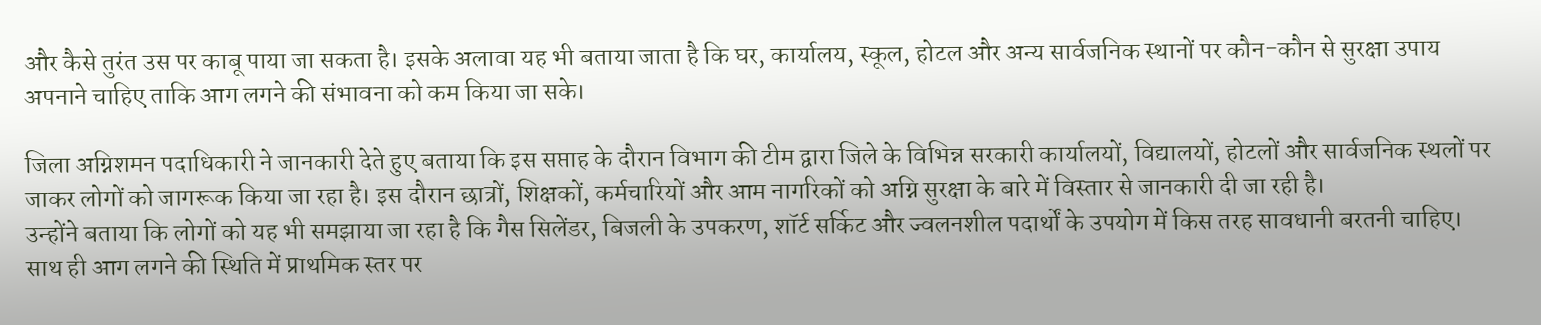और कैसे तुरंत उस पर काबू पाया जा सकता है। इसके अलावा यह भी बताया जाता है कि घर, कार्यालय, स्कूल, होटल और अन्य सार्वजनिक स्थानों पर कौन-कौन से सुरक्षा उपाय अपनाने चाहिए ताकि आग लगने की संभावना को कम किया जा सके।

जिला अग्निशमन पदाधिकारी ने जानकारी देते हुए बताया कि इस सप्ताह के दौरान विभाग की टीम द्वारा जिले के विभिन्न सरकारी कार्यालयों, विद्यालयों, होटलों और सार्वजनिक स्थलों पर जाकर लोगों को जागरूक किया जा रहा है। इस दौरान छात्रों, शिक्षकों, कर्मचारियों और आम नागरिकों को अग्नि सुरक्षा के बारे में विस्तार से जानकारी दी जा रही है।
उन्होंने बताया कि लोगों को यह भी समझाया जा रहा है कि गैस सिलेंडर, बिजली के उपकरण, शॉर्ट सर्किट और ज्वलनशील पदार्थों के उपयोग में किस तरह सावधानी बरतनी चाहिए। साथ ही आग लगने की स्थिति में प्राथमिक स्तर पर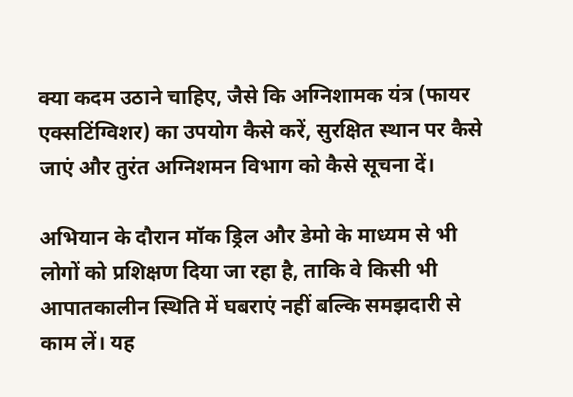क्या कदम उठाने चाहिए, जैसे कि अग्निशामक यंत्र (फायर एक्सटिंग्विशर) का उपयोग कैसे करें, सुरक्षित स्थान पर कैसे जाएं और तुरंत अग्निशमन विभाग को कैसे सूचना दें।

अभियान के दौरान मॉक ड्रिल और डेमो के माध्यम से भी लोगों को प्रशिक्षण दिया जा रहा है, ताकि वे किसी भी आपातकालीन स्थिति में घबराएं नहीं बल्कि समझदारी से काम लें। यह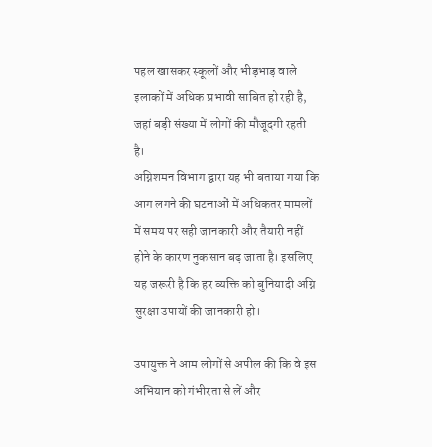पहल खासकर स्कूलों और भीड़भाड़ वाले इलाकों में अधिक प्रभावी साबित हो रही है, जहां बड़ी संख्या में लोगों की मौजूदगी रहती है।
अग्निशमन विभाग द्वारा यह भी बताया गया कि आग लगने की घटनाओं में अधिकतर मामलों में समय पर सही जानकारी और तैयारी नहीं होने के कारण नुकसान बढ़ जाता है। इसलिए यह जरूरी है कि हर व्यक्ति को बुनियादी अग्नि सुरक्षा उपायों की जानकारी हो।

उपायुक्त ने आम लोगों से अपील की कि वे इस अभियान को गंभीरता से लें और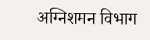अग्निशमन विभाग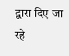द्वारा दिए जा रहे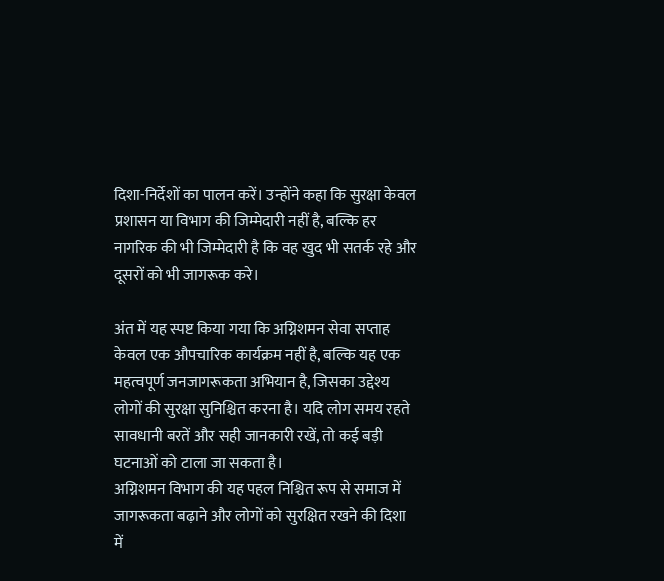दिशा-निर्देशों का पालन करें। उन्होंने कहा कि सुरक्षा केवल प्रशासन या विभाग की जिम्मेदारी नहीं है, बल्कि हर नागरिक की भी जिम्मेदारी है कि वह खुद भी सतर्क रहे और दूसरों को भी जागरूक करे।

अंत में यह स्पष्ट किया गया कि अग्निशमन सेवा सप्ताह केवल एक औपचारिक कार्यक्रम नहीं है, बल्कि यह एक महत्वपूर्ण जनजागरूकता अभियान है, जिसका उद्देश्य लोगों की सुरक्षा सुनिश्चित करना है। यदि लोग समय रहते सावधानी बरतें और सही जानकारी रखें, तो कई बड़ी घटनाओं को टाला जा सकता है।
अग्निशमन विभाग की यह पहल निश्चित रूप से समाज में जागरूकता बढ़ाने और लोगों को सुरक्षित रखने की दिशा में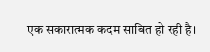एक सकारात्मक कदम साबित हो रही है।